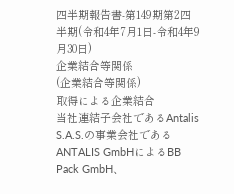四半期報告書-第149期第2四半期(令和4年7月1日-令和4年9月30日)
企業結合等関係
(企業結合等関係)
取得による企業結合
当社連結子会社であるAntalis S.A.S.の事業会社であるANTALIS GmbHによるBB Pack GmbH、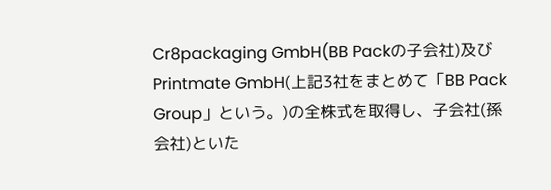Cr8packaging GmbH(BB Packの子会社)及びPrintmate GmbH(上記3社をまとめて「BB Pack Group」という。)の全株式を取得し、子会社(孫会社)といた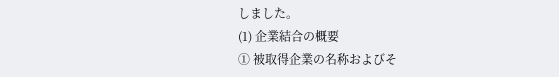しました。
(1) 企業結合の概要
① 被取得企業の名称およびそ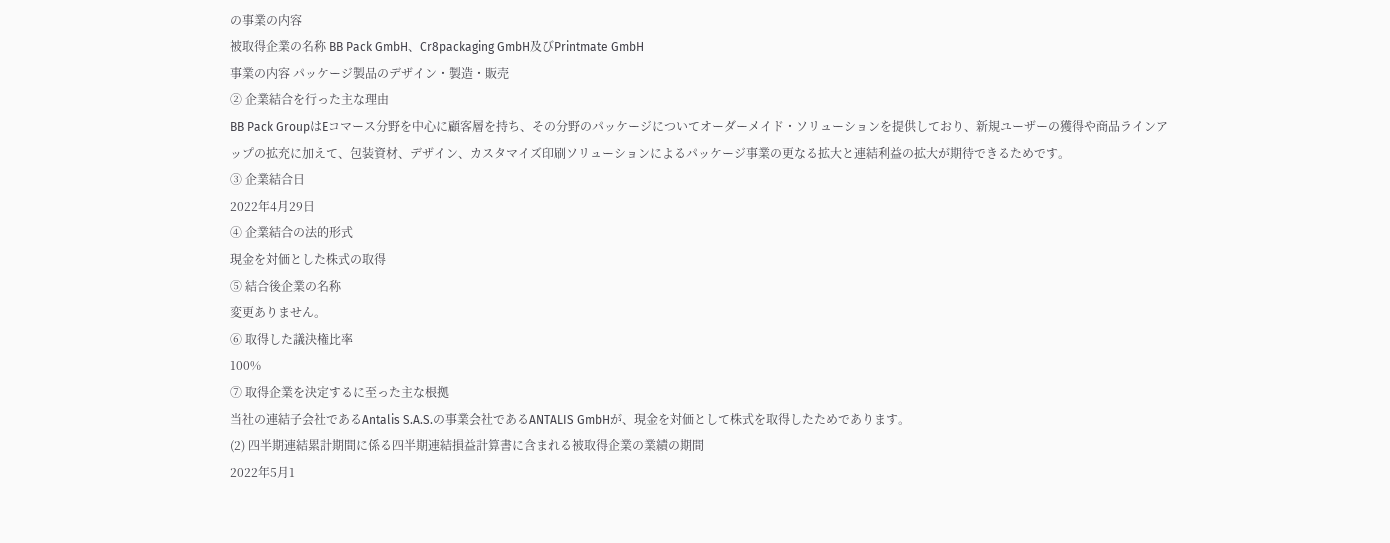の事業の内容
被取得企業の名称 BB Pack GmbH、Cr8packaging GmbH及びPrintmate GmbH
事業の内容 パッケージ製品のデザイン・製造・販売
② 企業結合を行った主な理由
BB Pack GroupはEコマース分野を中心に顧客層を持ち、その分野のパッケージについてオーダーメイド・ソリューションを提供しており、新規ユーザーの獲得や商品ラインアップの拡充に加えて、包装資材、デザイン、カスタマイズ印刷ソリューションによるパッケージ事業の更なる拡大と連結利益の拡大が期待できるためです。
③ 企業結合日
2022年4月29日
④ 企業結合の法的形式
現金を対価とした株式の取得
⑤ 結合後企業の名称
変更ありません。
⑥ 取得した議決権比率
100%
⑦ 取得企業を決定するに至った主な根拠
当社の連結子会社であるAntalis S.A.S.の事業会社であるANTALIS GmbHが、現金を対価として株式を取得したためであります。
(2) 四半期連結累計期間に係る四半期連結損益計算書に含まれる被取得企業の業績の期間
2022年5月1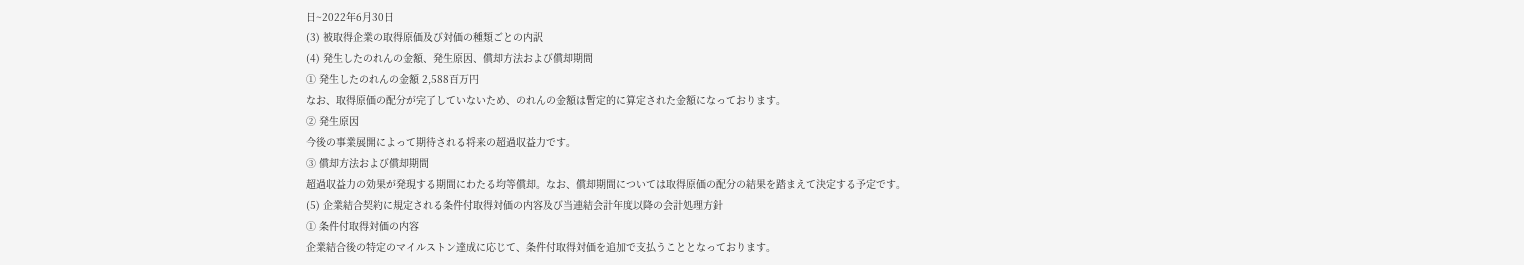日~2022年6月30日
(3) 被取得企業の取得原価及び対価の種類ごとの内訳
(4) 発生したのれんの金額、発生原因、償却方法および償却期間
① 発生したのれんの金額 2,588百万円
なお、取得原価の配分が完了していないため、のれんの金額は暫定的に算定された金額になっております。
② 発生原因
今後の事業展開によって期待される将来の超過収益力です。
③ 償却方法および償却期間
超過収益力の効果が発現する期間にわたる均等償却。なお、償却期間については取得原価の配分の結果を踏まえて決定する予定です。
(5) 企業結合契約に規定される条件付取得対価の内容及び当連結会計年度以降の会計処理方針
① 条件付取得対価の内容
企業結合後の特定のマイルストン達成に応じて、条件付取得対価を追加で支払うこととなっております。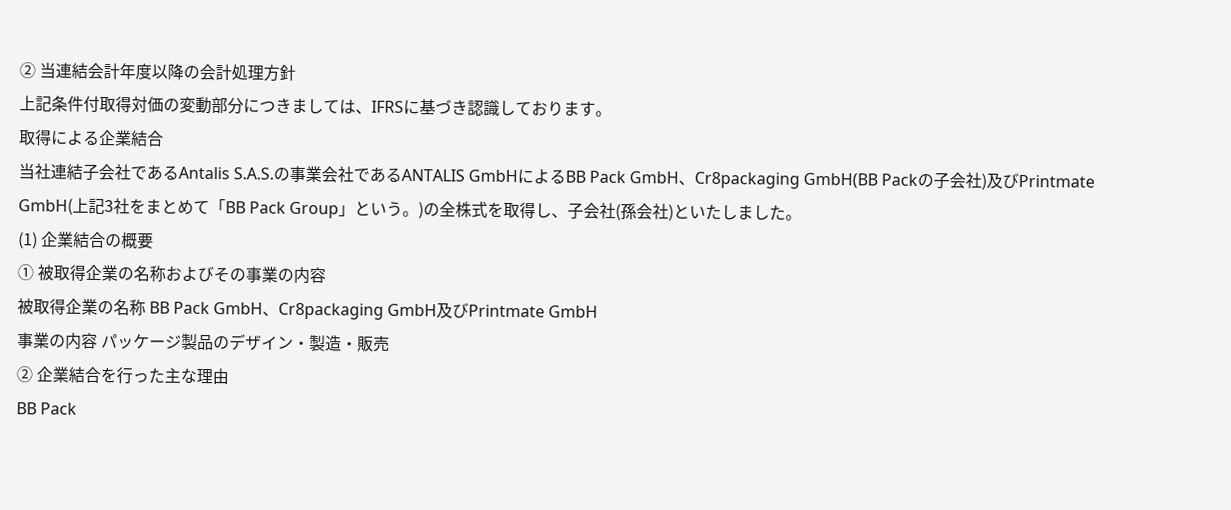② 当連結会計年度以降の会計処理方針
上記条件付取得対価の変動部分につきましては、IFRSに基づき認識しております。
取得による企業結合
当社連結子会社であるAntalis S.A.S.の事業会社であるANTALIS GmbHによるBB Pack GmbH、Cr8packaging GmbH(BB Packの子会社)及びPrintmate GmbH(上記3社をまとめて「BB Pack Group」という。)の全株式を取得し、子会社(孫会社)といたしました。
(1) 企業結合の概要
① 被取得企業の名称およびその事業の内容
被取得企業の名称 BB Pack GmbH、Cr8packaging GmbH及びPrintmate GmbH
事業の内容 パッケージ製品のデザイン・製造・販売
② 企業結合を行った主な理由
BB Pack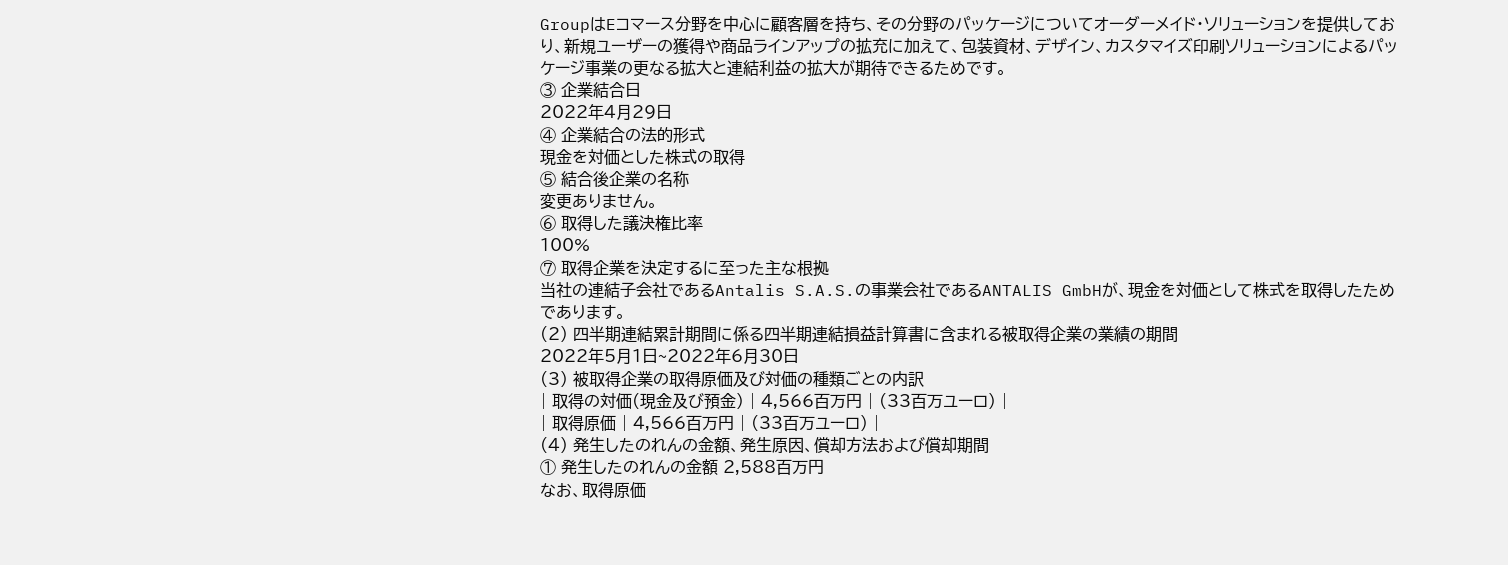GroupはEコマース分野を中心に顧客層を持ち、その分野のパッケージについてオーダーメイド・ソリューションを提供しており、新規ユーザーの獲得や商品ラインアップの拡充に加えて、包装資材、デザイン、カスタマイズ印刷ソリューションによるパッケージ事業の更なる拡大と連結利益の拡大が期待できるためです。
③ 企業結合日
2022年4月29日
④ 企業結合の法的形式
現金を対価とした株式の取得
⑤ 結合後企業の名称
変更ありません。
⑥ 取得した議決権比率
100%
⑦ 取得企業を決定するに至った主な根拠
当社の連結子会社であるAntalis S.A.S.の事業会社であるANTALIS GmbHが、現金を対価として株式を取得したためであります。
(2) 四半期連結累計期間に係る四半期連結損益計算書に含まれる被取得企業の業績の期間
2022年5月1日~2022年6月30日
(3) 被取得企業の取得原価及び対価の種類ごとの内訳
| 取得の対価(現金及び預金) | 4,566百万円 | (33百万ユーロ) |
| 取得原価 | 4,566百万円 | (33百万ユーロ) |
(4) 発生したのれんの金額、発生原因、償却方法および償却期間
① 発生したのれんの金額 2,588百万円
なお、取得原価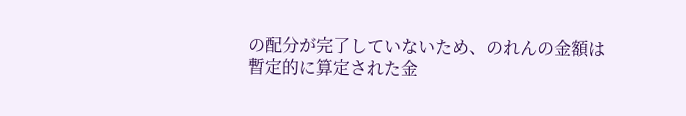の配分が完了していないため、のれんの金額は暫定的に算定された金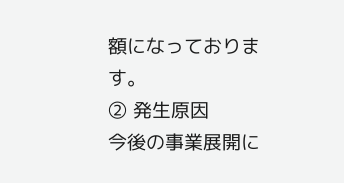額になっております。
② 発生原因
今後の事業展開に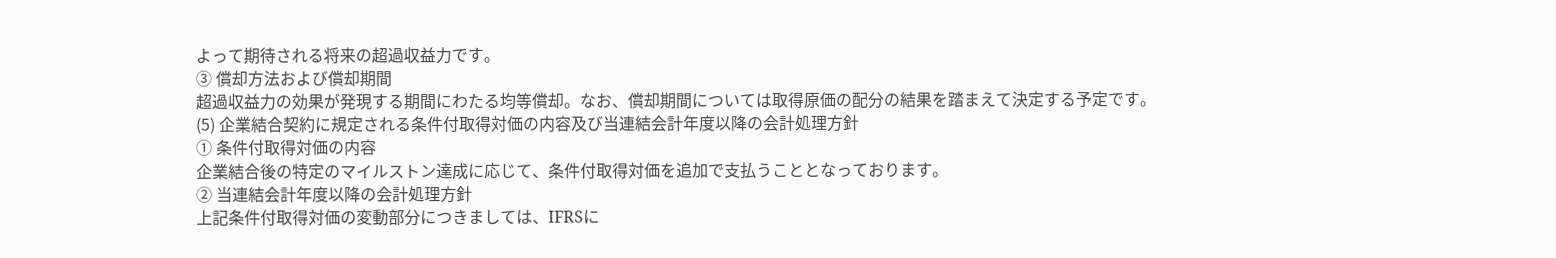よって期待される将来の超過収益力です。
③ 償却方法および償却期間
超過収益力の効果が発現する期間にわたる均等償却。なお、償却期間については取得原価の配分の結果を踏まえて決定する予定です。
(5) 企業結合契約に規定される条件付取得対価の内容及び当連結会計年度以降の会計処理方針
① 条件付取得対価の内容
企業結合後の特定のマイルストン達成に応じて、条件付取得対価を追加で支払うこととなっております。
② 当連結会計年度以降の会計処理方針
上記条件付取得対価の変動部分につきましては、IFRSに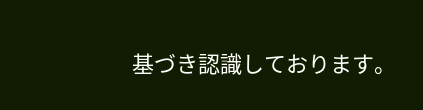基づき認識しております。